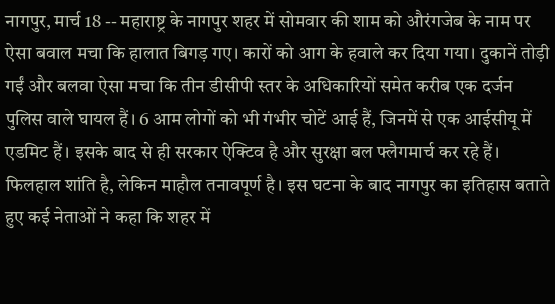नागपुर, मार्च 18 -- महाराष्ट्र के नागपुर शहर में सोमवार की शाम को औरंगजेब के नाम पर ऐसा बवाल मचा कि हालात बिगड़ गए। कारों को आग के हवाले कर दिया गया। दुकानें तोड़ी गईं और बलवा ऐसा मचा कि तीन डीसीपी स्तर के अधिकारियों समेत करीब एक दर्जन पुलिस वाले घायल हैं। 6 आम लोगों को भी गंभीर चोटें आई हैं, जिनमें से एक आईसीयू में एडमिट हैं। इसके बाद से ही सरकार ऐक्टिव है और सुरक्षा बल फ्लैगमार्च कर रहे हैं। फिलहाल शांति है, लेकिन माहौल तनावपूर्ण है। इस घटना के बाद नागपुर का इतिहास बताते हुए कई नेताओं ने कहा कि शहर में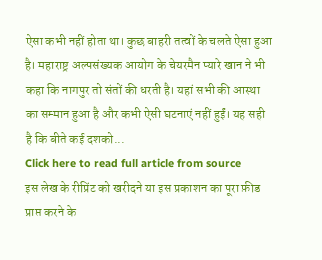ऐसा कभी नहीं होता था। कुछ बाहरी तत्वों के चलते ऐसा हुआ है। महाराष्ट्र अल्पसंख्यक आयोग के चेयरमैन प्यारे खान ने भी कहा कि नागपुर तो संतों की धरती है। यहां सभी की आस्था का सम्मान हुआ है और कभी ऐसी घटनाएं नहीं हुईं। यह सही है कि बीते कई दशको...
Click here to read full article from source
इस लेख के रीप्रिंट को खरीदने या इस प्रकाशन का पूरा फ़ीड प्राप्त करने के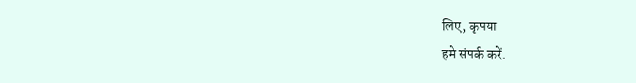लिए, कृपया
हमे संपर्क करें.